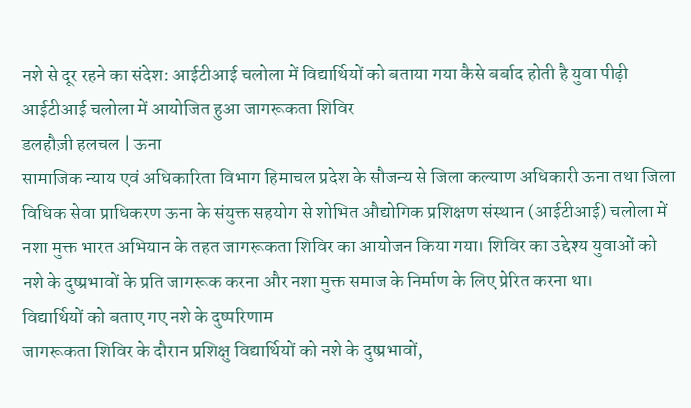नशे से दूर रहने का संदेश: आईटीआई चलोला में विद्यार्थियों को बताया गया कैसे बर्बाद होती है युवा पीढ़ी
आईटीआई चलोला में आयोजित हुआ जागरूकता शिविर
डलहौज़ी हलचल | ऊना
सामाजिक न्याय एवं अधिकारिता विभाग हिमाचल प्रदेश के सौजन्य से जिला कल्याण अधिकारी ऊना तथा जिला विधिक सेवा प्राधिकरण ऊना के संयुक्त सहयोग से शोभित औद्योगिक प्रशिक्षण संस्थान (आईटीआई) चलोला में नशा मुक्त भारत अभियान के तहत जागरूकता शिविर का आयोजन किया गया। शिविर का उद्देश्य युवाओं को नशे के दुष्प्रभावों के प्रति जागरूक करना और नशा मुक्त समाज के निर्माण के लिए प्रेरित करना था।
विद्यार्थियों को बताए गए नशे के दुष्परिणाम
जागरूकता शिविर के दौरान प्रशिक्षु विद्यार्थियों को नशे के दुष्प्रभावों,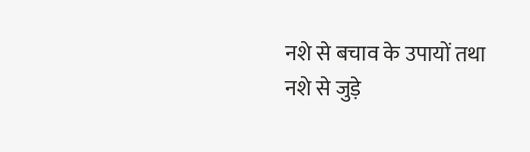नशे से बचाव के उपायों तथा नशे से जुड़े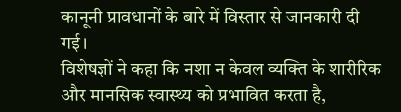कानूनी प्रावधानों के बारे में विस्तार से जानकारी दी गई।
विशेषज्ञों ने कहा कि नशा न केवल व्यक्ति के शारीरिक और मानसिक स्वास्थ्य को प्रभावित करता है,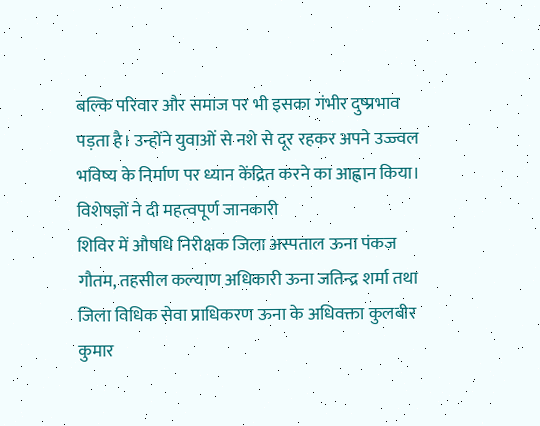बल्कि परिवार और समाज पर भी इसका गंभीर दुष्प्रभाव पड़ता है। उन्होंने युवाओं से नशे से दूर रहकर अपने उज्ज्वल भविष्य के निर्माण पर ध्यान केंद्रित करने का आह्वान किया।
विशेषज्ञों ने दी महत्वपूर्ण जानकारी
शिविर में औषधि निरीक्षक जिला अस्पताल ऊना पंकज गौतम, तहसील कल्याण अधिकारी ऊना जतिन्द्र शर्मा तथा जिला विधिक सेवा प्राधिकरण ऊना के अधिवक्ता कुलबीर कुमार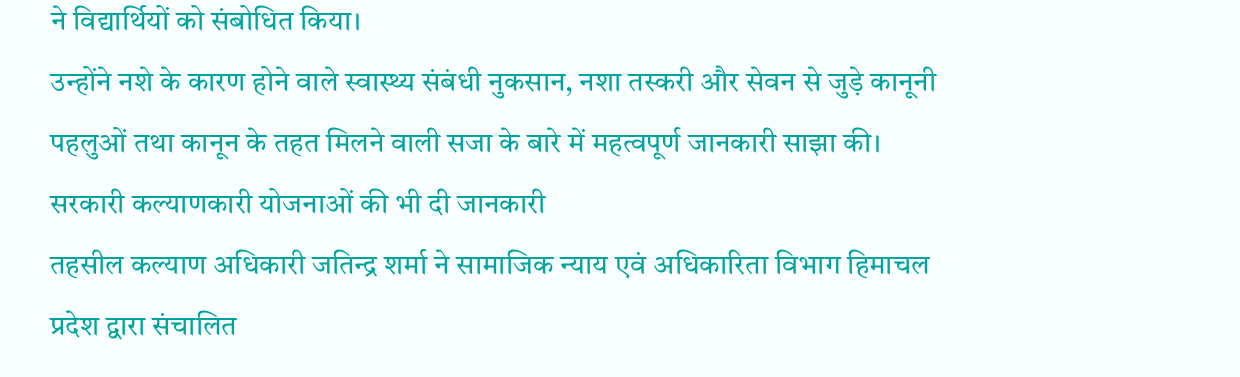ने विद्यार्थियों को संबोधित किया।
उन्होंने नशे के कारण होने वाले स्वास्थ्य संबंधी नुकसान, नशा तस्करी और सेवन से जुड़े कानूनी पहलुओं तथा कानून के तहत मिलने वाली सजा के बारे में महत्वपूर्ण जानकारी साझा की।
सरकारी कल्याणकारी योजनाओं की भी दी जानकारी
तहसील कल्याण अधिकारी जतिन्द्र शर्मा ने सामाजिक न्याय एवं अधिकारिता विभाग हिमाचल प्रदेश द्वारा संचालित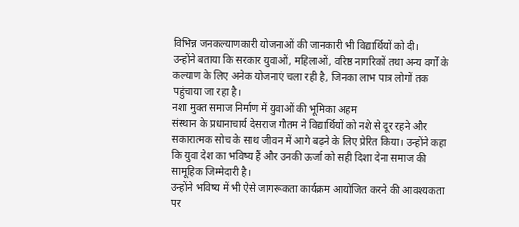विभिन्न जनकल्याणकारी योजनाओं की जानकारी भी विद्यार्थियों को दी।
उन्होंने बताया कि सरकार युवाओं, महिलाओं, वरिष्ठ नागरिकों तथा अन्य वर्गों के कल्याण के लिए अनेक योजनाएं चला रही है, जिनका लाभ पात्र लोगों तक पहुंचाया जा रहा है।
नशा मुक्त समाज निर्माण में युवाओं की भूमिका अहम
संस्थान के प्रधानाचार्य देसराज गौतम ने विद्यार्थियों को नशे से दूर रहने और सकारात्मक सोच के साथ जीवन में आगे बढ़ने के लिए प्रेरित किया। उन्होंने कहा कि युवा देश का भविष्य हैं और उनकी ऊर्जा को सही दिशा देना समाज की सामूहिक जिम्मेदारी है।
उन्होंने भविष्य में भी ऐसे जागरूकता कार्यक्रम आयोजित करने की आवश्यकता पर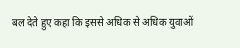बल देते हुए कहा कि इससे अधिक से अधिक युवाओं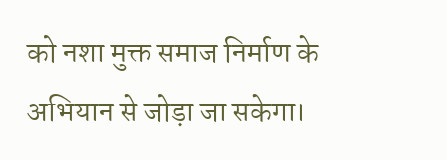को नशा मुक्त समाज निर्माण के अभियान से जोड़ा जा सकेगा।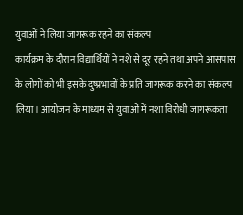युवाओं ने लिया जागरूक रहने का संकल्प
कार्यक्रम के दौरान विद्यार्थियों ने नशे से दूर रहने तथा अपने आसपास के लोगों को भी इसके दुष्प्रभावों के प्रति जागरूक करने का संकल्प लिया। आयोजन के माध्यम से युवाओं में नशा विरोधी जागरूकता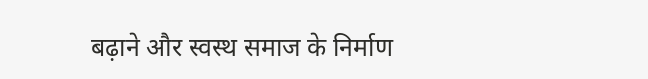बढ़ाने और स्वस्थ समाज के निर्माण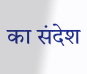का संदेश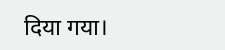दिया गया।